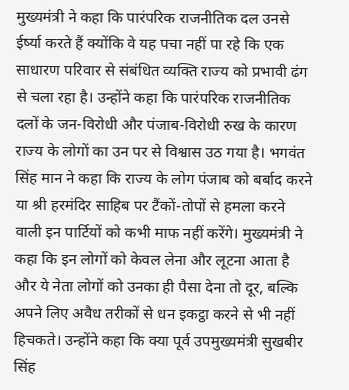मुख्यमंत्री ने कहा कि पारंपरिक राजनीतिक दल उनसे ईर्ष्या करते हैं क्योंकि वे यह पचा नहीं पा रहे कि एक साधारण परिवार से संबंधित व्यक्ति राज्य को प्रभावी ढंग से चला रहा है। उन्होंने कहा कि पारंपरिक राजनीतिक दलों के जन-विरोधी और पंजाब-विरोधी रुख के कारण राज्य के लोगों का उन पर से विश्वास उठ गया है। भगवंत सिंह मान ने कहा कि राज्य के लोग पंजाब को बर्बाद करने या श्री हरमंदिर साहिब पर टैंकों-तोपों से हमला करने वाली इन पार्टियों को कभी माफ नहीं करेंगे। मुख्यमंत्री ने कहा कि इन लोगों को केवल लेना और लूटना आता है और ये नेता लोगों को उनका ही पैसा देना तो दूर, बल्कि अपने लिए अवैध तरीकों से धन इकट्ठा करने से भी नहीं हिचकते। उन्होंने कहा कि क्या पूर्व उपमुख्यमंत्री सुखबीर सिंह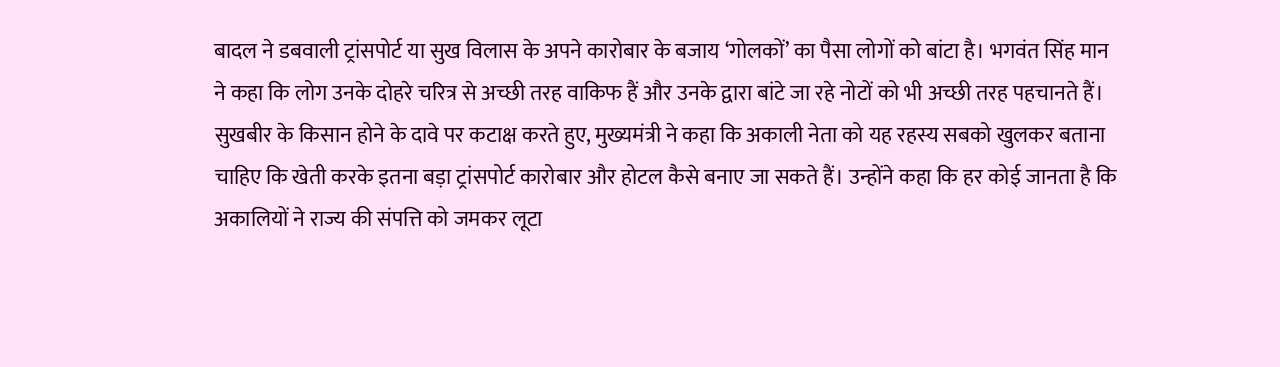बादल ने डबवाली ट्रांसपोर्ट या सुख विलास के अपने कारोबार के बजाय ‘गोलकों’ का पैसा लोगों को बांटा है। भगवंत सिंह मान ने कहा कि लोग उनके दोहरे चरित्र से अच्छी तरह वाकिफ हैं और उनके द्वारा बांटे जा रहे नोटों को भी अच्छी तरह पहचानते हैं।
सुखबीर के किसान होने के दावे पर कटाक्ष करते हुए, मुख्यमंत्री ने कहा कि अकाली नेता को यह रहस्य सबको खुलकर बताना चाहिए कि खेती करके इतना बड़ा ट्रांसपोर्ट कारोबार और होटल कैसे बनाए जा सकते हैं। उन्होंने कहा कि हर कोई जानता है कि अकालियों ने राज्य की संपत्ति को जमकर लूटा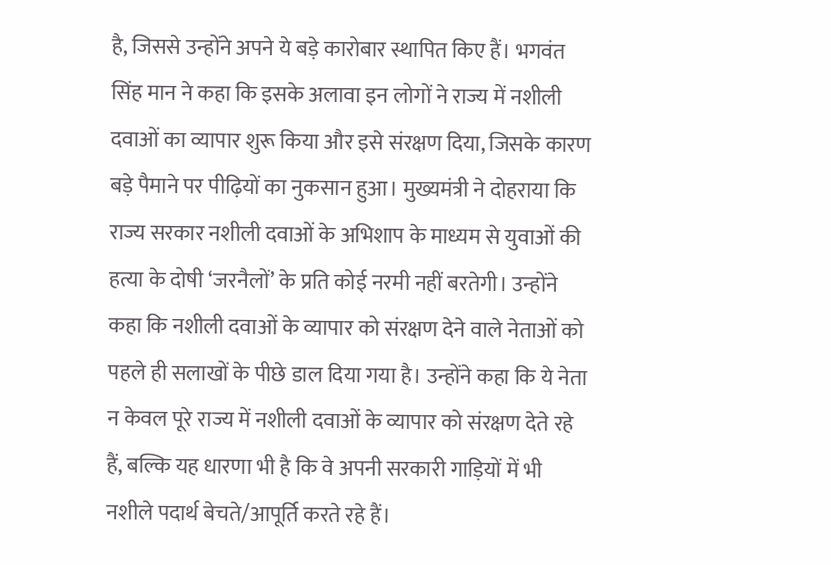है, जिससे उन्होंने अपने ये बड़े कारोबार स्थापित किए हैं। भगवंत सिंह मान ने कहा कि इसके अलावा इन लोगों ने राज्य में नशीली दवाओं का व्यापार शुरू किया और इसे संरक्षण दिया, जिसके कारण बड़े पैमाने पर पीढ़ियों का नुकसान हुआ। मुख्यमंत्री ने दोहराया कि राज्य सरकार नशीली दवाओं के अभिशाप के माध्यम से युवाओं की हत्या के दोषी ‘जरनैलों’ के प्रति कोई नरमी नहीं बरतेगी। उन्होंने कहा कि नशीली दवाओं के व्यापार को संरक्षण देने वाले नेताओं को पहले ही सलाखों के पीछे डाल दिया गया है। उन्होंने कहा कि ये नेता न केवल पूरे राज्य में नशीली दवाओं के व्यापार को संरक्षण देते रहे हैं, बल्कि यह धारणा भी है कि वे अपनी सरकारी गाड़ियों में भी नशीले पदार्थ बेचते/आपूर्ति करते रहे हैं।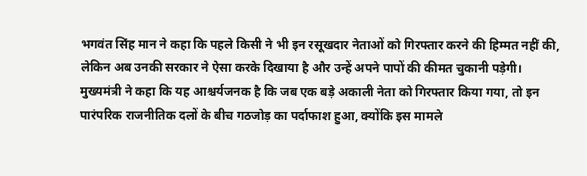भगवंत सिंह मान ने कहा कि पहले किसी ने भी इन रसूखदार नेताओं को गिरफ्तार करने की हिम्मत नहीं की, लेकिन अब उनकी सरकार ने ऐसा करके दिखाया है और उन्हें अपने पापों की कीमत चुकानी पड़ेगी।
मुख्यमंत्री ने कहा कि यह आश्चर्यजनक है कि जब एक बड़े अकाली नेता को गिरफ्तार किया गया, तो इन पारंपरिक राजनीतिक दलों के बीच गठजोड़ का पर्दाफाश हुआ, क्योंकि इस मामले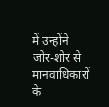में उन्होंने जोर-शोर से मानवाधिकारों के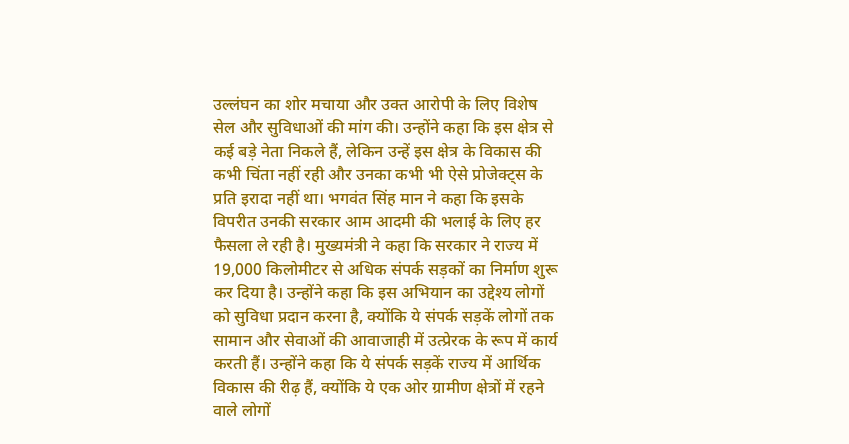उल्लंघन का शोर मचाया और उक्त आरोपी के लिए विशेष सेल और सुविधाओं की मांग की। उन्होंने कहा कि इस क्षेत्र से कई बड़े नेता निकले हैं, लेकिन उन्हें इस क्षेत्र के विकास की कभी चिंता नहीं रही और उनका कभी भी ऐसे प्रोजेक्ट्स के प्रति इरादा नहीं था। भगवंत सिंह मान ने कहा कि इसके विपरीत उनकी सरकार आम आदमी की भलाई के लिए हर फैसला ले रही है। मुख्यमंत्री ने कहा कि सरकार ने राज्य में 19,000 किलोमीटर से अधिक संपर्क सड़कों का निर्माण शुरू कर दिया है। उन्होंने कहा कि इस अभियान का उद्देश्य लोगों को सुविधा प्रदान करना है, क्योंकि ये संपर्क सड़कें लोगों तक सामान और सेवाओं की आवाजाही में उत्प्रेरक के रूप में कार्य करती हैं। उन्होंने कहा कि ये संपर्क सड़कें राज्य में आर्थिक विकास की रीढ़ हैं, क्योंकि ये एक ओर ग्रामीण क्षेत्रों में रहने वाले लोगों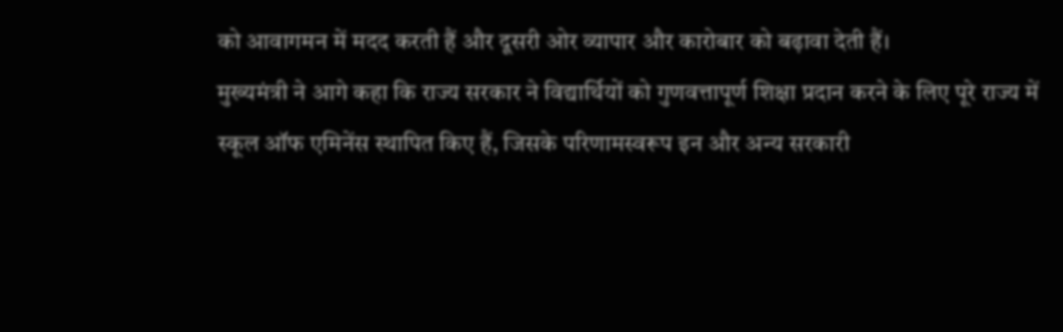को आवागमन में मदद करती हैं और दूसरी ओर व्यापार और कारोबार को बढ़ावा देती हैं।
मुख्यमंत्री ने आगे कहा कि राज्य सरकार ने विद्यार्थियों को गुणवत्तापूर्ण शिक्षा प्रदान करने के लिए पूरे राज्य में स्कूल ऑफ एमिनेंस स्थापित किए हैं, जिसके परिणामस्वरूप इन और अन्य सरकारी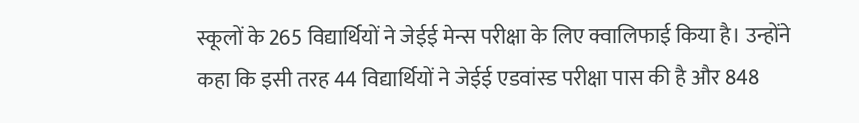स्कूलों के 265 विद्यार्थियों ने जेईई मेन्स परीक्षा के लिए क्वालिफाई किया है। उन्होंने कहा कि इसी तरह 44 विद्यार्थियों ने जेईई एडवांस्ड परीक्षा पास की है और 848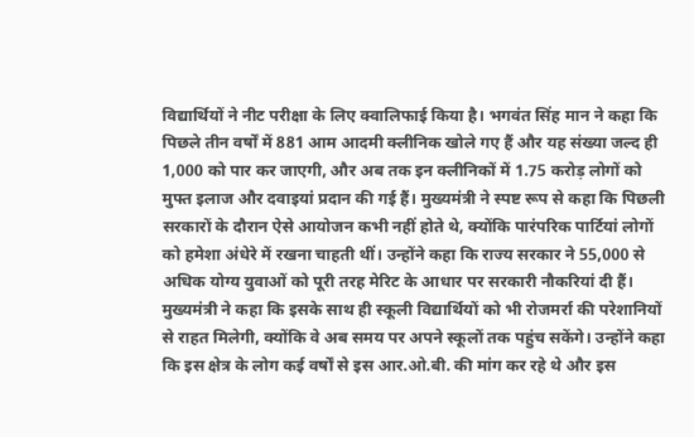विद्यार्थियों ने नीट परीक्षा के लिए क्वालिफाई किया है। भगवंत सिंह मान ने कहा कि पिछले तीन वर्षों में 881 आम आदमी क्लीनिक खोले गए हैं और यह संख्या जल्द ही 1,000 को पार कर जाएगी, और अब तक इन क्लीनिकों में 1.75 करोड़ लोगों को मुफ्त इलाज और दवाइयां प्रदान की गई हैं। मुख्यमंत्री ने स्पष्ट रूप से कहा कि पिछली सरकारों के दौरान ऐसे आयोजन कभी नहीं होते थे, क्योंकि पारंपरिक पार्टियां लोगों को हमेशा अंधेरे में रखना चाहती थीं। उन्होंने कहा कि राज्य सरकार ने 55,000 से अधिक योग्य युवाओं को पूरी तरह मेरिट के आधार पर सरकारी नौकरियां दी हैं।
मुख्यमंत्री ने कहा कि इसके साथ ही स्कूली विद्यार्थियों को भी रोजमर्रा की परेशानियों से राहत मिलेगी, क्योंकि वे अब समय पर अपने स्कूलों तक पहुंच सकेंगे। उन्होंने कहा कि इस क्षेत्र के लोग कई वर्षों से इस आर.ओ.बी. की मांग कर रहे थे और इस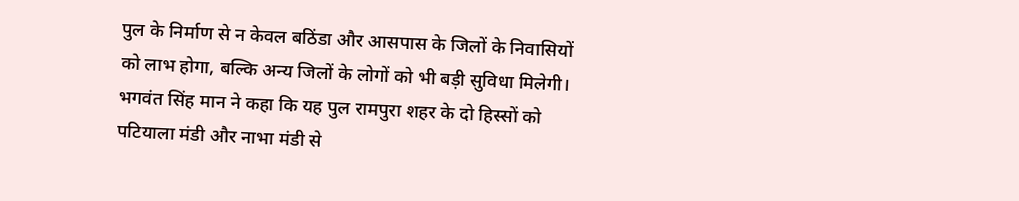पुल के निर्माण से न केवल बठिंडा और आसपास के जिलों के निवासियों को लाभ होगा, बल्कि अन्य जिलों के लोगों को भी बड़ी सुविधा मिलेगी। भगवंत सिंह मान ने कहा कि यह पुल रामपुरा शहर के दो हिस्सों को पटियाला मंडी और नाभा मंडी से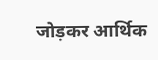जोड़कर आर्थिक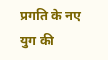प्रगति के नए युग की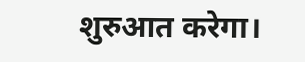शुरुआत करेगा।